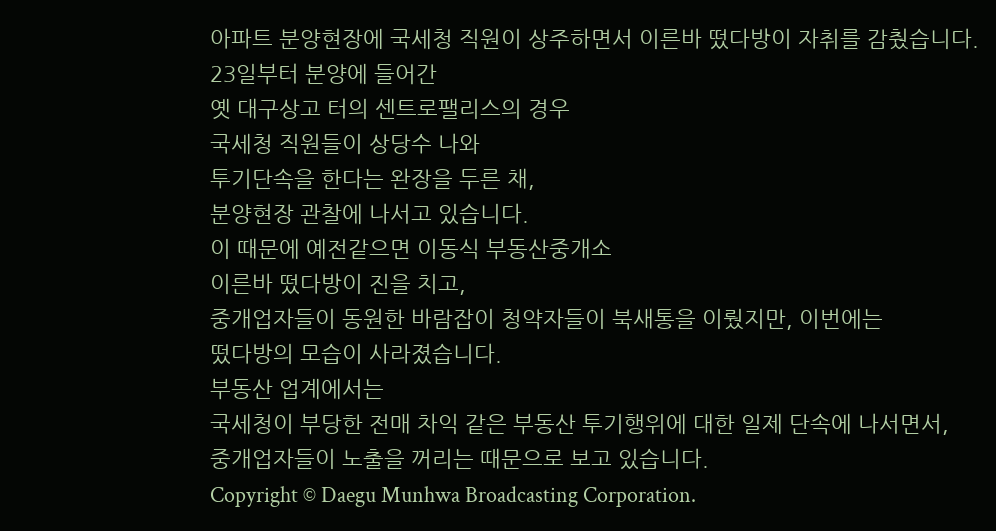아파트 분양현장에 국세청 직원이 상주하면서 이른바 떴다방이 자취를 감췄습니다.
23일부터 분양에 들어간
옛 대구상고 터의 센트로팰리스의 경우
국세청 직원들이 상당수 나와
투기단속을 한다는 완장을 두른 채,
분양현장 관찰에 나서고 있습니다.
이 때문에 예전같으면 이동식 부동산중개소
이른바 떴다방이 진을 치고,
중개업자들이 동원한 바람잡이 청약자들이 북새통을 이뤘지만, 이번에는
떴다방의 모습이 사라졌습니다.
부동산 업계에서는
국세청이 부당한 전매 차익 같은 부동산 투기행위에 대한 일제 단속에 나서면서,
중개업자들이 노출을 꺼리는 때문으로 보고 있습니다.
Copyright © Daegu Munhwa Broadcasting Corporation.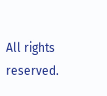All rights reserved.